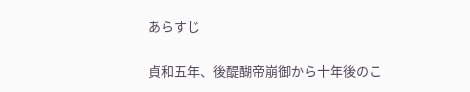あらすじ

貞和五年、後醍醐帝崩御から十年後のこ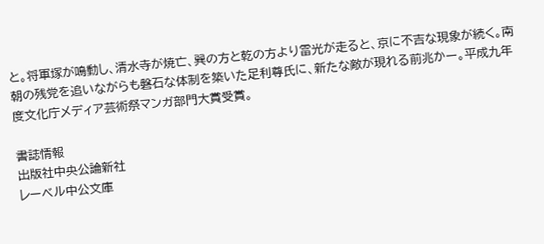と。将軍塚が鳴動し、清水寺が焼亡、巽の方と乾の方より雷光が走ると、京に不吉な現象が続く。南朝の残党を追いながらも磐石な体制を築いた足利尊氏に、新たな敵が現れる前兆かー。平成九年度文化庁メディア芸術祭マンガ部門大賞受賞。

書誌情報
出版社中央公論新社
レーベル中公文庫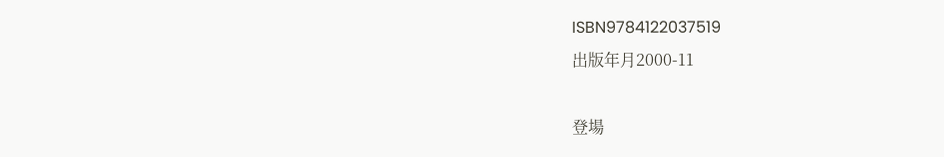ISBN9784122037519
出版年月2000-11

登場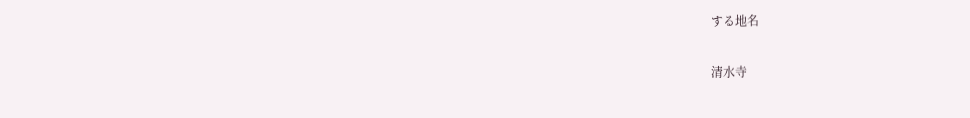する地名

清水寺